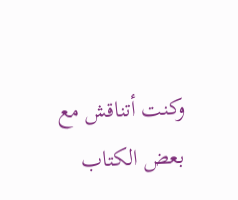وكنت أتناقش مع بعض الكتاب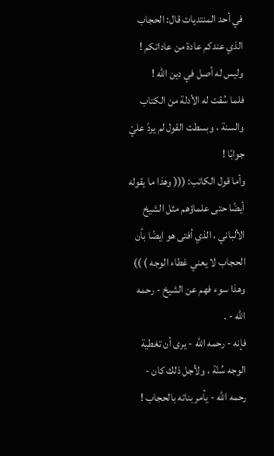في أحد المنتديات قال: الحجاب الذي عندكم عادة من عاداتكم ! وليس له أصل في دين الله !
فلما سُقت له الأدلة من الكتاب والسنة ، وبسطت القول لم يردّ عليّ جوابًا !
وأما قول الكاتب: ((( وهذا ما يقوله أيضًا حتى علماؤهم مثل الشيخ الألباني ، الذي أفتى هو ايضًا بأن الحجاب لا يعني غطاء الوجه ) ))
وهذا سوء فهم عن الشيخ - رحمه الله - .
فإنه - رحمه الله - يرى أن تغطية الوجه سُنّة ، ولأجل ذلك كان - رحمه الله - يأمر بناته بالحجاب !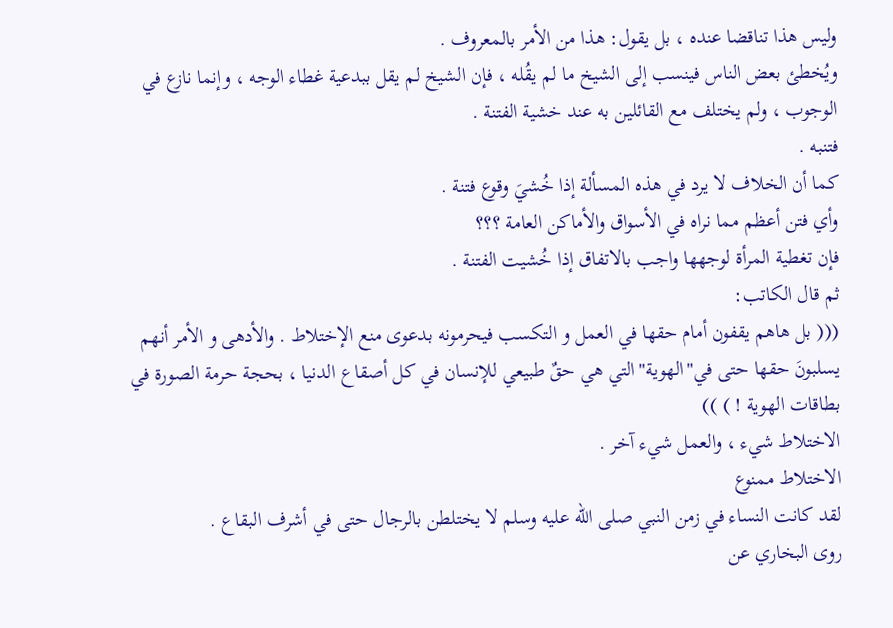وليس هذا تناقضا عنده ، بل يقول: هذا من الأمر بالمعروف .
ويُخطئ بعض الناس فينسب إلى الشيخ ما لم يقُله ، فإن الشيخ لم يقل ببدعية غطاء الوجه ، وإنما نازع في الوجوب ، ولم يختلف مع القائلين به عند خشية الفتنة .
فتنبه .
كما أن الخلاف لا يرد في هذه المسألة إذا خُشيَ وقوع فتنة .
وأي فتن أعظم مما نراه في الأسواق والأماكن العامة ؟؟؟
فإن تغطية المرأة لوجهها واجب بالاتفاق إذا خُشيت الفتنة .
ثم قال الكاتب:
((( بل هاهم يقفون أمام حقها في العمل و التكسب فيحرمونه بدعوى منع الإختلاط . والأدهى و الأمر أنهم يسلبونَ حقها حتى في"الهوية"التي هي حقٌ طبيعي للإنسان في كل أصقاع الدنيا ، بحجة حرمة الصورة في بطاقات الهوية ! ) ))
الاختلاط شيء ، والعمل شيء آخر .
الاختلاط ممنوع
لقد كانت النساء في زمن النبي صلى الله عليه وسلم لا يختلطن بالرجال حتى في أشرف البقاع .
روى البخاري عن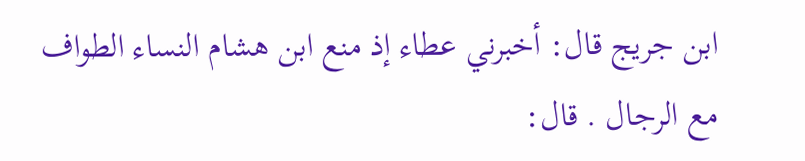ابن جريج قال: أخبرني عطاء إذ منع ابن هشام النساء الطواف مع الرجال . قال: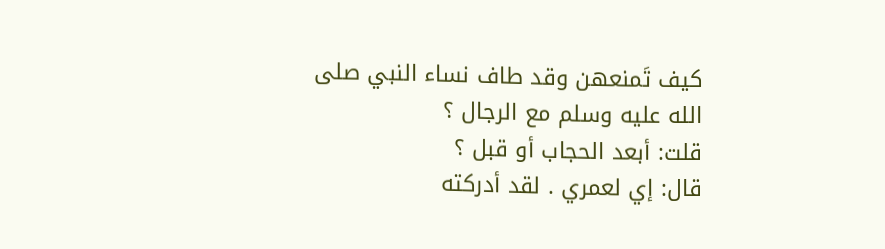كيف تَمنعهن وقد طاف نساء النبي صلى الله عليه وسلم مع الرجال ؟
قلت: أبعد الحجاب أو قبل ؟
قال: إي لعمري . لقد أدركته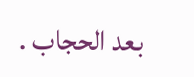بعد الحجاب .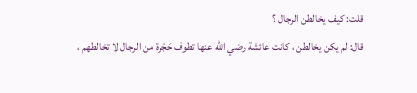قلت: كيف يخالطن الرجال ؟
قال: لم يكن يخالطن ، كانت عائشة رضي الله عنها تطوف حَجْرة من الرجال لا تخالطهم ،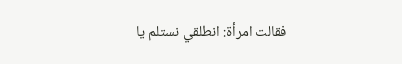فقالت امرأة: انطلقي نستلم يا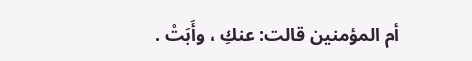أم المؤمنين قالت: عنكِ ، وأَبَتْ .